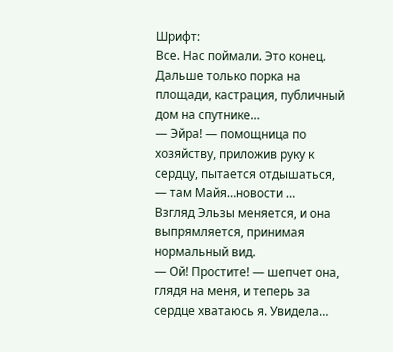Шрифт:
Все. Нас поймали. Это конец. Дальше только порка на площади, кастрация, публичный дом на спутнике…
— Эйра! — помощница по хозяйству, приложив руку к сердцу, пытается отдышаться, — там Майя…новости …
Взгляд Эльзы меняется, и она выпрямляется, принимая нормальный вид.
— Ой! Простите! — шепчет она, глядя на меня, и теперь за сердце хватаюсь я. Увидела…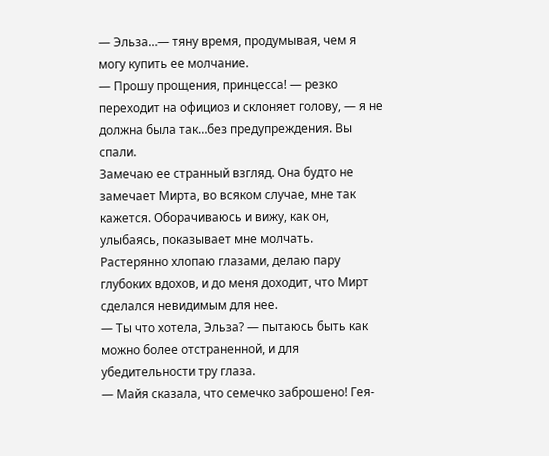— Эльза…— тяну время, продумывая, чем я могу купить ее молчание.
— Прошу прощения, принцесса! — резко переходит на официоз и склоняет голову, — я не должна была так…без предупреждения. Вы спали.
Замечаю ее странный взгляд. Она будто не замечает Мирта, во всяком случае, мне так кажется. Оборачиваюсь и вижу, как он, улыбаясь, показывает мне молчать.
Растерянно хлопаю глазами, делаю пару глубоких вдохов, и до меня доходит, что Мирт сделался невидимым для нее.
— Ты что хотела, Эльза? — пытаюсь быть как можно более отстраненной, и для убедительности тру глаза.
— Майя сказала, что семечко заброшено! Гея-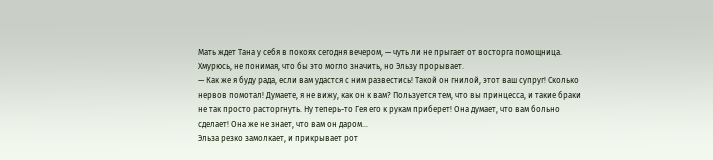Мать ждет Тана у себя в покоях сегодня вечером, — чуть ли не прыгает от восторга помощница.
Хмурюсь, не понимая, что бы это могло значить, но Эльзу прорывает.
— Как же я буду рада, если вам удастся с ним развестись! Такой он гнилой, этот ваш супруг! Сколько нервов помотал! Думаете, я не вижу, как он к вам? Пользуется тем, что вы принцесса, и такие браки не так просто расторгнуть. Ну теперь-то Гея его к рукам приберет! Она думает, что вам больно сделает! Она же не знает, что вам он даром…
Эльза резко замолкает, и прикрывает рот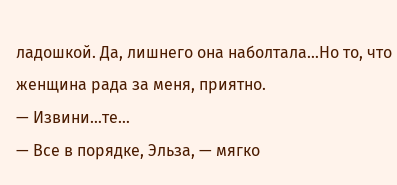ладошкой. Да, лишнего она наболтала…Но то, что женщина рада за меня, приятно.
— Извини…те…
— Все в порядке, Эльза, — мягко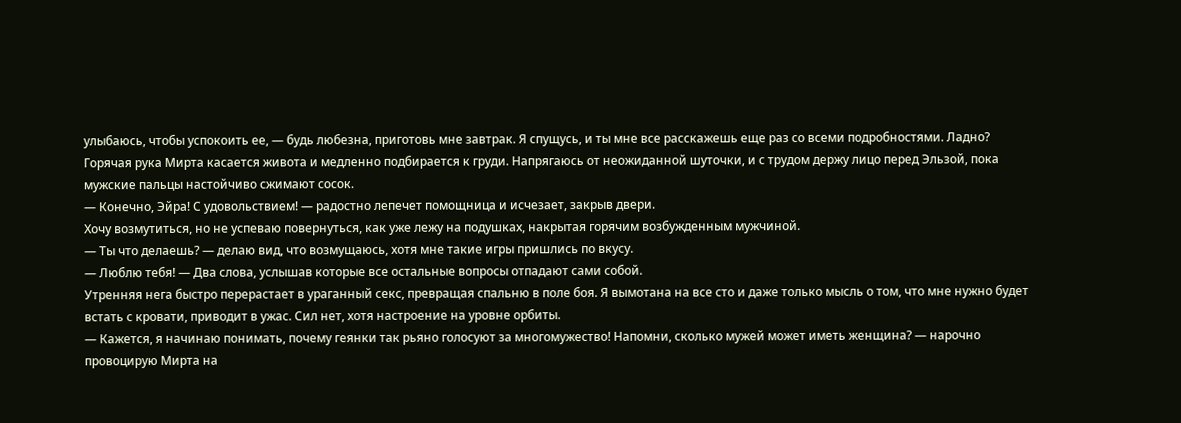улыбаюсь, чтобы успокоить ее, — будь любезна, приготовь мне завтрак. Я спущусь, и ты мне все расскажешь еще раз со всеми подробностями. Ладно?
Горячая рука Мирта касается живота и медленно подбирается к груди. Напрягаюсь от неожиданной шуточки, и с трудом держу лицо перед Эльзой, пока мужские пальцы настойчиво сжимают сосок.
— Конечно, Эйра! С удовольствием! — радостно лепечет помощница и исчезает, закрыв двери.
Хочу возмутиться, но не успеваю повернуться, как уже лежу на подушках, накрытая горячим возбужденным мужчиной.
— Ты что делаешь? — делаю вид, что возмущаюсь, хотя мне такие игры пришлись по вкусу.
— Люблю тебя! — Два слова, услышав которые все остальные вопросы отпадают сами собой.
Утренняя нега быстро перерастает в ураганный секс, превращая спальню в поле боя. Я вымотана на все сто и даже только мысль о том, что мне нужно будет встать с кровати, приводит в ужас. Сил нет, хотя настроение на уровне орбиты.
— Кажется, я начинаю понимать, почему геянки так рьяно голосуют за многомужество! Напомни, сколько мужей может иметь женщина? — нарочно провоцирую Мирта на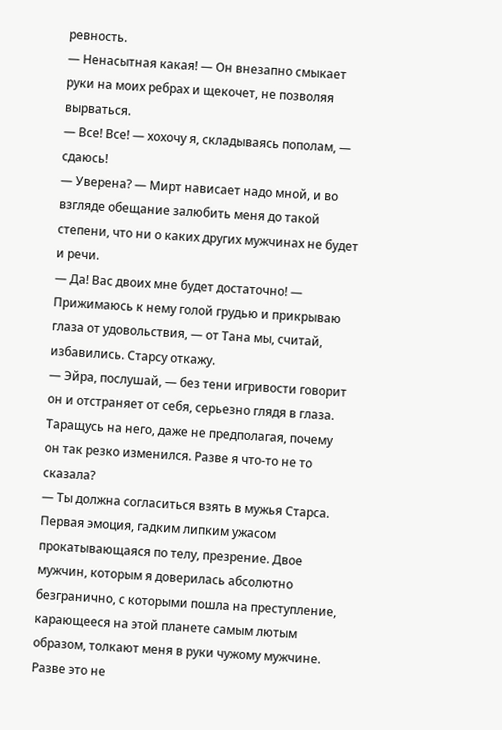ревность.
— Ненасытная какая! — Он внезапно смыкает руки на моих ребрах и щекочет, не позволяя вырваться.
— Все! Все! — хохочу я, складываясь пополам, — сдаюсь!
— Уверена? — Мирт нависает надо мной, и во взгляде обещание залюбить меня до такой степени, что ни о каких других мужчинах не будет и речи.
— Да! Вас двоих мне будет достаточно! — Прижимаюсь к нему голой грудью и прикрываю глаза от удовольствия, — от Тана мы, считай, избавились. Старсу откажу.
— Эйра, послушай, — без тени игривости говорит он и отстраняет от себя, серьезно глядя в глаза.
Таращусь на него, даже не предполагая, почему он так резко изменился. Разве я что-то не то сказала?
— Ты должна согласиться взять в мужья Старса.
Первая эмоция, гадким липким ужасом прокатывающаяся по телу, презрение. Двое мужчин, которым я доверилась абсолютно безгранично, с которыми пошла на преступление, карающееся на этой планете самым лютым образом, толкают меня в руки чужому мужчине. Разве это не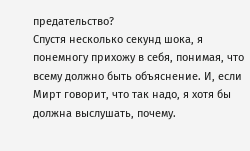предательство?
Спустя несколько секунд шока, я понемногу прихожу в себя, понимая, что всему должно быть объяснение. И, если Мирт говорит, что так надо, я хотя бы должна выслушать, почему.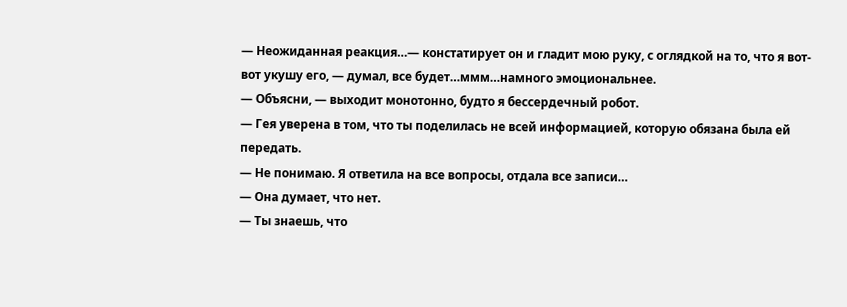— Неожиданная реакция…— констатирует он и гладит мою руку, с оглядкой на то, что я вот-вот укушу его, — думал, все будет…ммм…намного эмоциональнее.
— Объясни, — выходит монотонно, будто я бессердечный робот.
— Гея уверена в том, что ты поделилась не всей информацией, которую обязана была ей передать.
— Не понимаю. Я ответила на все вопросы, отдала все записи…
— Она думает, что нет.
— Ты знаешь, что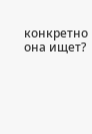конкретно она ищет?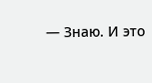— Знаю. И это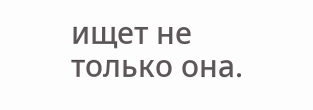ищет не только она.